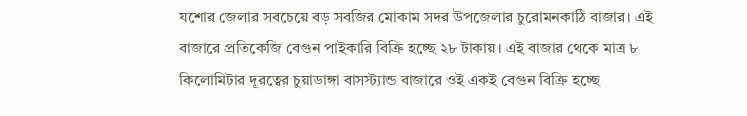যশোর জেলার সবচেয়ে বড় সবজির মোকাম সদর উপজেলার চুরোমনকাঠি বাজার। এই বাজারে প্রতিকেজি বেগুন পাইকারি বিক্রি হচ্ছে ২৮ টাকায়। এই বাজার থেকে মাত্র ৮ কিলোমিটার দূরত্বের চুয়াডাঙ্গা বাসস্ট্যান্ড বাজারে ওই একই বেগুন বিক্রি হচ্ছে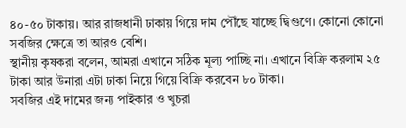৪০-৫০ টাকায়। আর রাজধানী ঢাকায় গিয়ে দাম পৌঁছে যাচ্ছে দ্বিগুণে। কোনো কোনো সবজির ক্ষেত্রে তা আরও বেশি।
স্থানীয় কৃষকরা বলেন, আমরা এখানে সঠিক মূল্য পাচ্ছি না। এখানে বিক্রি করলাম ২৫ টাকা আর উনারা এটা ঢাকা নিয়ে গিয়ে বিক্রি করবেন ৮০ টাকা।
সবজির এই দামের জন্য পাইকার ও খুচরা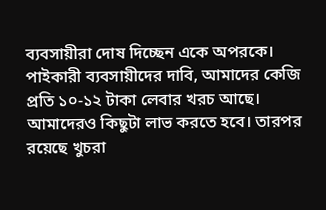ব্যবসায়ীরা দোষ দিচ্ছেন একে অপরকে।
পাইকারী ব্যবসায়ীদের দাবি, আমাদের কেজি প্রতি ১০-১২ টাকা লেবার খরচ আছে। আমাদেরও কিছুটা লাভ করতে হবে। তারপর রয়েছে খুচরা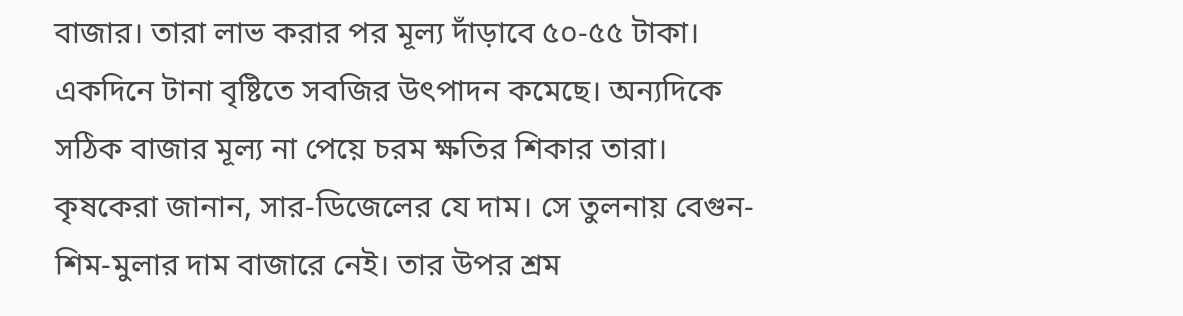বাজার। তারা লাভ করার পর মূল্য দাঁড়াবে ৫০-৫৫ টাকা।
একদিনে টানা বৃষ্টিতে সবজির উৎপাদন কমেছে। অন্যদিকে সঠিক বাজার মূল্য না পেয়ে চরম ক্ষতির শিকার তারা।
কৃষকেরা জানান, সার-ডিজেলের যে দাম। সে তুলনায় বেগুন-শিম-মুলার দাম বাজারে নেই। তার উপর শ্রম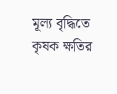মূল্য বৃদ্ধিতে কৃষক ক্ষতির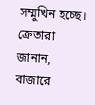সম্মুখিন হচ্ছে।
ক্রেতারা জানান, বাজারে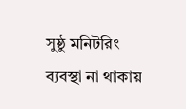সুষ্ঠু মনিটরিং ব্যবস্থা না থাকায়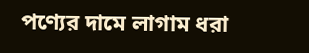পণ্যের দামে লাগাম ধরা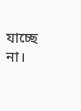যাচ্ছে না।